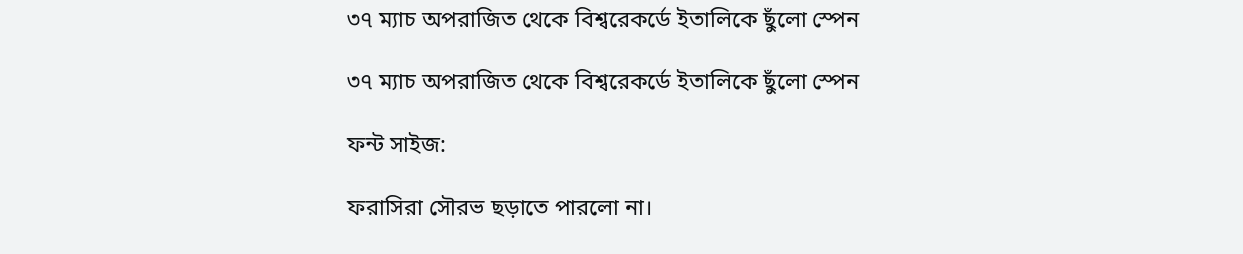৩৭ ম্যাচ অপরাজিত থেকে বিশ্বরেকর্ডে ইতালিকে ছুঁলো স্পেন

৩৭ ম্যাচ অপরাজিত থেকে বিশ্বরেকর্ডে ইতালিকে ছুঁলো স্পেন

ফন্ট সাইজ:

ফরাসিরা সৌরভ ছড়াতে পারলো না।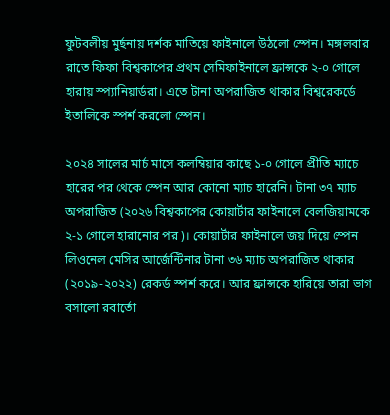ফুটবলীয় মুর্ছনায় দর্শক মাতিয়ে ফাইনালে উঠলো স্পেন। মঙ্গলবার রাতে ফিফা বিশ্বকাপের প্রথম সেমিফাইনালে ফ্রান্সকে ২-০ গোলে হারায় স্প্যানিয়ার্ডরা। এতে টানা অপরাজিত থাকার বিশ্বরেকর্ডে ইতালিকে স্পর্শ করলো স্পেন।

২০২৪ সালের মার্চ মাসে কলম্বিয়ার কাছে ১-০ গোলে প্রীতি ম্যাচে হারের পর থেকে স্পেন আর কোনো ম্যাচ হারেনি। টানা ৩৭ ম্যাচ অপরাজিত (২০২৬ বিশ্বকাপের কোয়ার্টার ফাইনালে বেলজিয়ামকে ২-১ গোলে হারানোর পর)। কোয়ার্টার ফাইনালে জয় দিয়ে স্পেন লিওনেল মেসির আর্জেন্টিনার টানা ৩৬ ম্যাচ অপরাজিত থাকার (২০১৯-২০২২) রেকর্ড স্পর্শ করে। আর ফ্রান্সকে হারিয়ে তারা ভাগ বসালো রবার্তো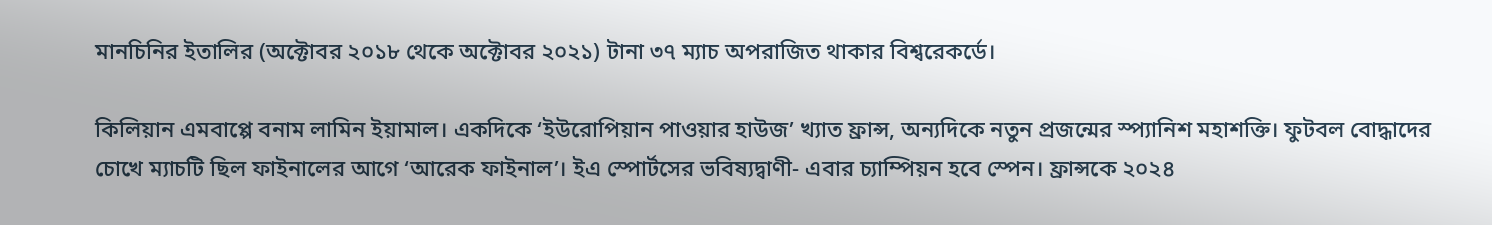মানচিনির ইতালির (অক্টোবর ২০১৮ থেকে অক্টোবর ২০২১) টানা ৩৭ ম্যাচ অপরাজিত থাকার বিশ্বরেকর্ডে।

কিলিয়ান এমবাপ্পে বনাম লামিন ইয়ামাল। একদিকে ‘ইউরোপিয়ান পাওয়ার হাউজ’ খ্যাত ফ্রান্স, অন্যদিকে নতুন প্রজন্মের স্প্যানিশ মহাশক্তি। ফুটবল বোদ্ধাদের চোখে ম্যাচটি ছিল ফাইনালের আগে ‘আরেক ফাইনাল’। ইএ স্পোর্টসের ভবিষ্যদ্বাণী- এবার চ্যাম্পিয়ন হবে স্পেন। ফ্রান্সকে ২০২৪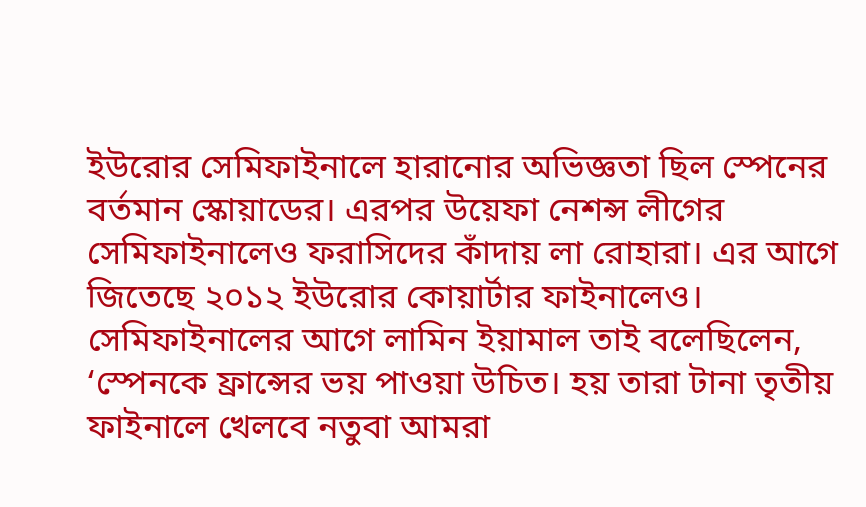ইউরোর সেমিফাইনালে হারানোর অভিজ্ঞতা ছিল স্পেনের বর্তমান স্কোয়াডের। এরপর উয়েফা নেশন্স লীগের সেমিফাইনালেও ফরাসিদের কাঁদায় লা রোহারা। এর আগে জিতেছে ২০১২ ইউরোর কোয়ার্টার ফাইনালেও। সেমিফাইনালের আগে লামিন ইয়ামাল তাই বলেছিলেন, ‘স্পেনকে ফ্রান্সের ভয় পাওয়া উচিত। হয় তারা টানা তৃতীয় ফাইনালে খেলবে নতুবা আমরা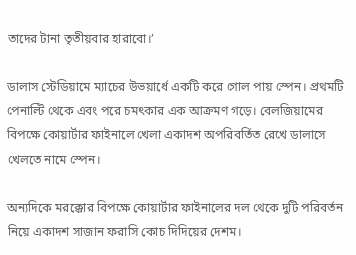তাদের টানা তৃতীয়বার হারাবো।’

ডালাস স্টেডিয়ামে ম্যাচের উভয়ার্ধে একটি করে গোল পায় স্পেন। প্রথমটি পেনাল্টি থেকে এবং পরে চমৎকার এক আক্রমণ গড়ে। বেলজিয়ামের বিপক্ষে কোয়ার্টার ফাইনালে খেলা একাদশ অপরিবর্তিত রেখে ডালাসে খেলতে নামে স্পেন।

অন্যদিকে মরক্কোর বিপক্ষে কোয়ার্টার ফাইনালের দল থেকে দুটি পরিবর্তন নিয়ে একাদশ সাজান ফরাসি কোচ দিদিয়ের দেশম।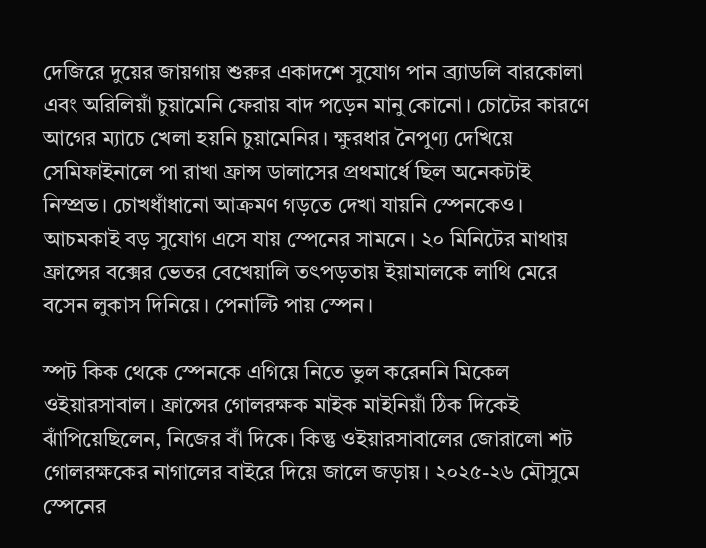দেজিরে দুয়ের জায়গায় শুরুর একাদশে সুযোগ পান ব্র্যাডলি বারকোলা এবং অরিলিয়াঁ চুয়ামেনি ফেরায় বাদ পড়েন মানু কোনো। চোটের কারণে আগের ম্যাচে খেলা হয়নি চুয়ামেনির। ক্ষুরধার নৈপুণ্য দেখিয়ে সেমিফাইনালে পা রাখা ফ্রান্স ডালাসের প্রথমার্ধে ছিল অনেকটাই নিস্প্রভ। চোখধাঁধানো আক্রমণ গড়তে দেখা যায়নি স্পেনকেও। আচমকাই বড় সুযোগ এসে যায় স্পেনের সামনে। ২০ মিনিটের মাথায় ফ্রান্সের বক্সের ভেতর বেখেয়ালি তৎপড়তায় ইয়ামালকে লাথি মেরে বসেন লুকাস দিনিয়ে। পেনাল্টি পায় স্পেন।

স্পট কিক থেকে স্পেনকে এগিয়ে নিতে ভুল করেননি মিকেল ওইয়ারসাবাল। ফ্রান্সের গোলরক্ষক মাইক মাইনিয়াঁ ঠিক দিকেই ঝাঁপিয়েছিলেন, নিজের বাঁ দিকে। কিন্তু ওইয়ারসাবালের জোরালো শট গোলরক্ষকের নাগালের বাইরে দিয়ে জালে জড়ায়। ২০২৫-২৬ মৌসুমে স্পেনের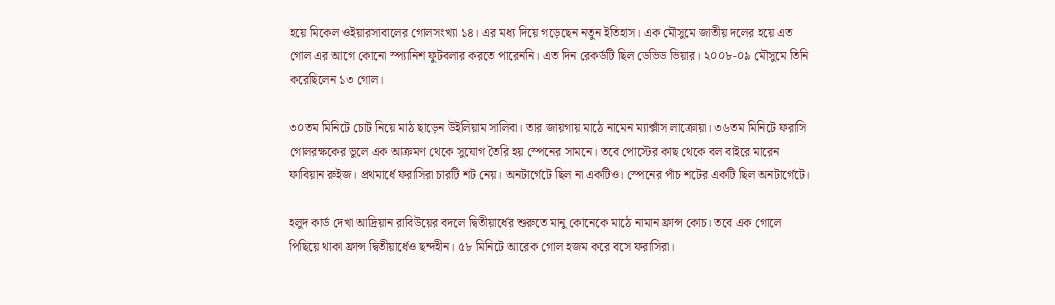হয়ে মিকেল ওইয়ারসাবালের গোলসংখ্যা ১৪। এর মধ্য দিয়ে গড়েছেন নতুন ইতিহাস। এক মৌসুমে জাতীয় দলের হয়ে এত গোল এর আগে কোনো স্প্যানিশ ফুটবলার করতে পারেননি। এত দিন রেকর্ডটি ছিল ডেভিড ভিয়ার। ২০০৮-০৯ মৌসুমে তিনি করেছিলেন ১৩ গোল।

৩০তম মিনিটে চোট নিয়ে মাঠ ছাড়েন উইলিয়াম সালিবা। তার জায়গায় মাঠে নামেন ম্যাক্সাঁস লাক্রোয়া। ৩৬তম মিনিটে ফরাসি গোলরক্ষকের ভুলে এক আক্রমণ থেকে সুযোগ তৈরি হয় স্পেনের সামনে। তবে পোস্টের কাছ থেকে বল বাইরে মারেন ফাবিয়ান রুইজ। প্রথমার্ধে ফরাসিরা চারটি শট নেয়। অনটার্গেটে ছিল না একটিও। স্পেনের পাঁচ শটের একটি ছিল অনটার্গেটে।

হলুদ কার্ড দেখা আদ্রিয়ান রাবিউয়ের বদলে দ্বিতীয়ার্ধের শুরুতে মানু কোনেকে মাঠে নামান ফ্রান্স কোচ। তবে এক গোলে পিছিয়ে থাকা ফ্রান্স দ্বিতীয়ার্ধেও ছন্দহীন। ৫৮ মিনিটে আরেক গোল হজম করে বসে ফরাসিরা।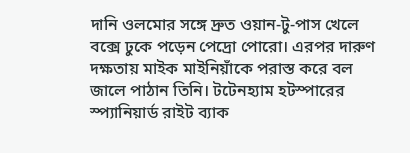দানি ওলমোর সঙ্গে দ্রুত ওয়ান-টু-পাস খেলে বক্সে ঢুকে পড়েন পেদ্রো পোরো। এরপর দারুণ দক্ষতায় মাইক মাইনিয়াঁকে পরাস্ত করে বল জালে পাঠান তিনি। টটেনহ্যাম হটস্পারের স্প্যানিয়ার্ড রাইট ব্যাক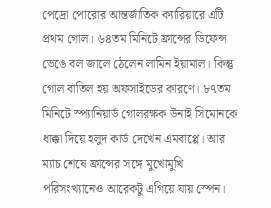পেদ্রো পোরোর আন্তর্জাতিক ক্যারিয়ারে এটি প্রথম গোল। ৬৪তম মিনিটে ফ্রান্সের ডিফেন্স ভেঙে বল জালে ঠেলেন লামিন ইয়ামাল। কিন্তু গোল বাতিল হয় অফসাইডের কারণে। ৮৭তম মিনিটে স্প্যানিয়ার্ড গোলরক্ষক উনাই সিমোনকে ধাক্কা দিয়ে হলুদ কার্ড দেখেন এমবাপ্পে। আর ম্যাচ শেষে ফ্রান্সের সঙ্গে মুখোমুখি পরিসংখ্যানেও আরেকটু এগিয়ে যায় স্পেন।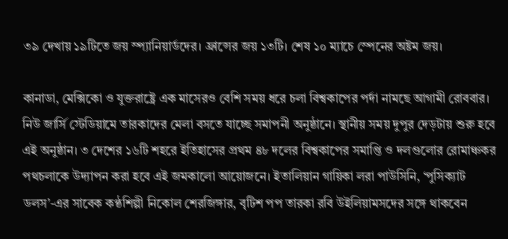৩৯ দেখায় ১৯টিতে জয় স্প্যানিয়ার্ডদের। ফ্রান্সের জয় ১৩টি। শেষ ১০ ম্যাচে স্পেনের অষ্টম জয়।

কানাডা, মেক্সিকো ও যুক্তরাষ্ট্রে এক মাসেরও বেশি সময় ধরে চলা বিশ্বকাপের পর্দা নামছে আগামী রোববার। নিউ জার্সি স্টেডিয়ামে তারকাদের মেলা বসতে যাচ্ছে সমাপনী অনুষ্ঠানে। স্থানীয় সময় দুপুর দেড়টায় শুরু হবে এই অনুষ্ঠান। ৩ দেশের ১৬টি শহরে ইতিহাসের প্রথম ৪৮ দলের বিশ্বকাপের সমাপ্তি ও দলগুলোর রোমাঞ্চকর পথচলাকে উদ্যাপন করা হবে এই জমকালো আয়োজনে। ইতালিয়ান গায়িকা লরা পাউসিনি, ‘পুসিক্যাট ডলস’-এর সাবেক কণ্ঠশিল্পী নিকোল শেরজিঙ্গার, বৃটিশ পপ তারকা রবি উইলিয়ামসদের সঙ্গে থাকবেন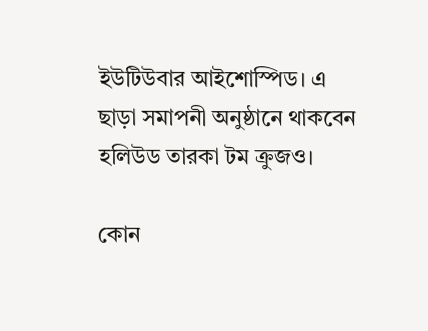ইউটিউবার আইশোস্পিড। এ ছাড়া সমাপনী অনুষ্ঠানে থাকবেন হলিউড তারকা টম ক্রুজও।

কোন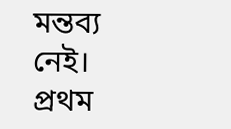মন্তব্য নেই। প্রথম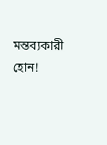মন্তব্যকারী হোন!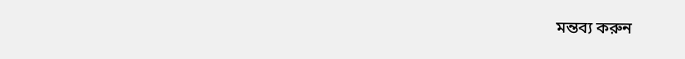মন্তব্য করুন